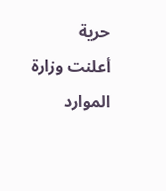حرية
أعلنت وزارة الموارد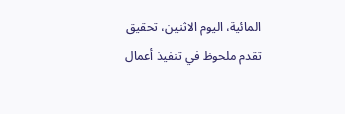المائية، اليوم الاثنين، تحقيق تقدم ملحوظ في تنفيذ أعمال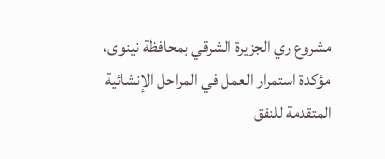مشروع ري الجزيرة الشرقي بمحافظة نينوى، مؤكدة استمرار العمل في المراحل الإنشائية المتقدمة للنفق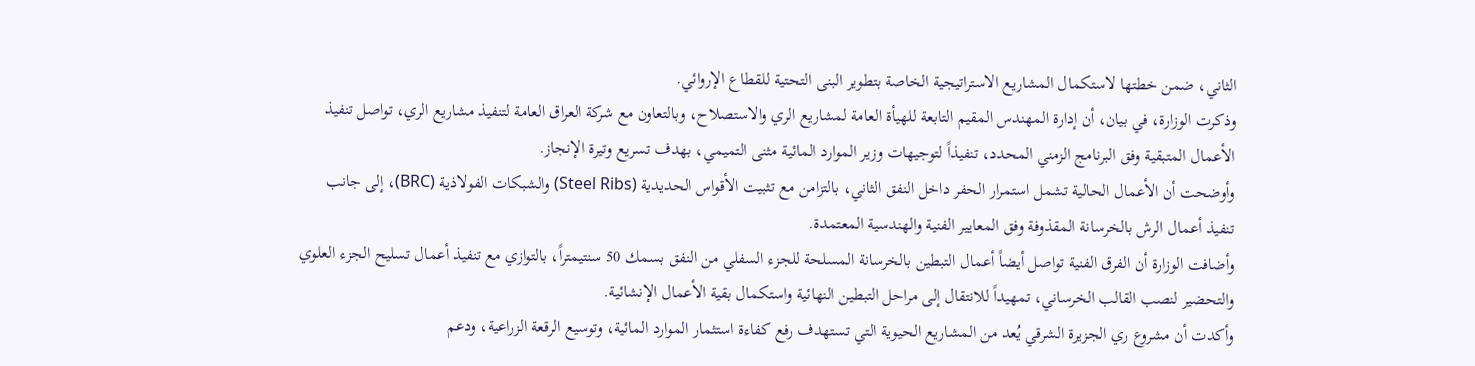الثاني، ضمن خطتها لاستكمال المشاريع الاستراتيجية الخاصة بتطوير البنى التحتية للقطاع الإروائي.
وذكرت الوزارة، في بيان، أن إدارة المهندس المقيم التابعة للهيأة العامة لمشاريع الري والاستصلاح، وبالتعاون مع شركة العراق العامة لتنفيذ مشاريع الري، تواصل تنفيذ الأعمال المتبقية وفق البرنامج الزمني المحدد، تنفيذاً لتوجيهات وزير الموارد المائية مثنى التميمي، بهدف تسريع وتيرة الإنجاز.
وأوضحت أن الأعمال الحالية تشمل استمرار الحفر داخل النفق الثاني، بالتزامن مع تثبيت الأقواس الحديدية (Steel Ribs) والشبكات الفولاذية (BRC)، إلى جانب تنفيذ أعمال الرش بالخرسانة المقذوفة وفق المعايير الفنية والهندسية المعتمدة.
وأضافت الوزارة أن الفرق الفنية تواصل أيضاً أعمال التبطين بالخرسانة المسلحة للجزء السفلي من النفق بسمك 50 سنتيمتراً، بالتوازي مع تنفيذ أعمال تسليح الجزء العلوي والتحضير لنصب القالب الخرساني، تمهيداً للانتقال إلى مراحل التبطين النهائية واستكمال بقية الأعمال الإنشائية.
وأكدت أن مشروع ري الجزيرة الشرقي يُعد من المشاريع الحيوية التي تستهدف رفع كفاءة استثمار الموارد المائية، وتوسيع الرقعة الزراعية، ودعم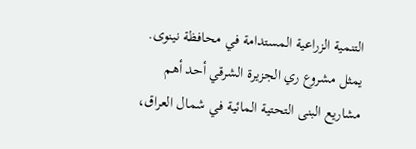التنمية الزراعية المستدامة في محافظة نينوى.
يمثل مشروع ري الجزيرة الشرقي أحد أهم مشاريع البنى التحتية المائية في شمال العراق،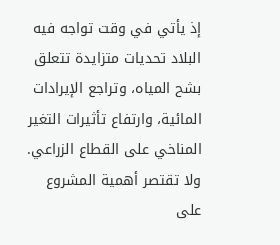إذ يأتي في وقت تواجه فيه البلاد تحديات متزايدة تتعلق بشح المياه، وتراجع الإيرادات المائية، وارتفاع تأثيرات التغير المناخي على القطاع الزراعي.
ولا تقتصر أهمية المشروع على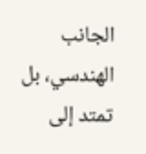الجانب الهندسي، بل تمتد إلى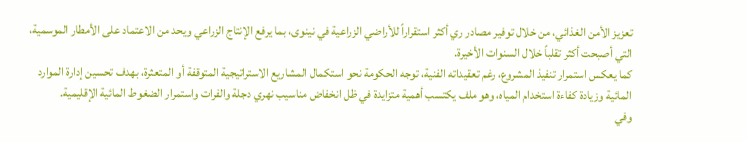تعزيز الأمن الغذائي، من خلال توفير مصادر ري أكثر استقراراً للأراضي الزراعية في نينوى، بما يرفع الإنتاج الزراعي ويحد من الاعتماد على الأمطار الموسمية، التي أصبحت أكثر تقلباً خلال السنوات الأخيرة.
كما يعكس استمرار تنفيذ المشروع، رغم تعقيداته الفنية، توجه الحكومة نحو استكمال المشاريع الاستراتيجية المتوقفة أو المتعثرة، بهدف تحسين إدارة الموارد المائية وزيادة كفاءة استخدام المياه، وهو ملف يكتسب أهمية متزايدة في ظل انخفاض مناسيب نهري دجلة والفرات واستمرار الضغوط المائية الإقليمية.
وفي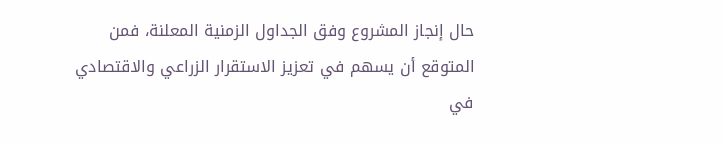حال إنجاز المشروع وفق الجداول الزمنية المعلنة، فمن المتوقع أن يسهم في تعزيز الاستقرار الزراعي والاقتصادي في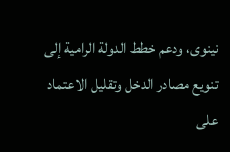نينوى، ودعم خطط الدولة الرامية إلى تنويع مصادر الدخل وتقليل الاعتماد على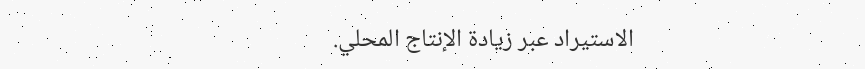الاستيراد عبر زيادة الإنتاج المحلي.